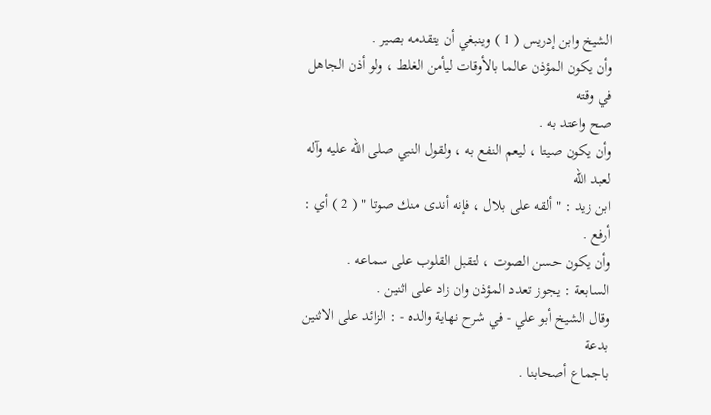الشيخ وابن إدريس ( 1 ) وينبغي أن يتقدمه بصير .
وأن يكون المؤذن عالما بالأوقات ليأمن الغلط ، ولو أذن الجاهل في وقته
صح واعتد به .
وأن يكون صيتا ، ليعم النفع به ، ولقول النبي صلى الله عليه وآله لعبد الله
ابن زيد : " ألقه على بلال ، فإنه أندى منك صوتا " ( 2 ) أي : أرفع .
وأن يكون حسن الصوت ، لتقبل القلوب على سماعه .
السابعة : يجوز تعدد المؤذن وان زاد على اثنين .
وقال الشيخ أبو علي - في شرح نهاية والده - : الزائد على الاثنين بدعة
باجماع أصحابنا .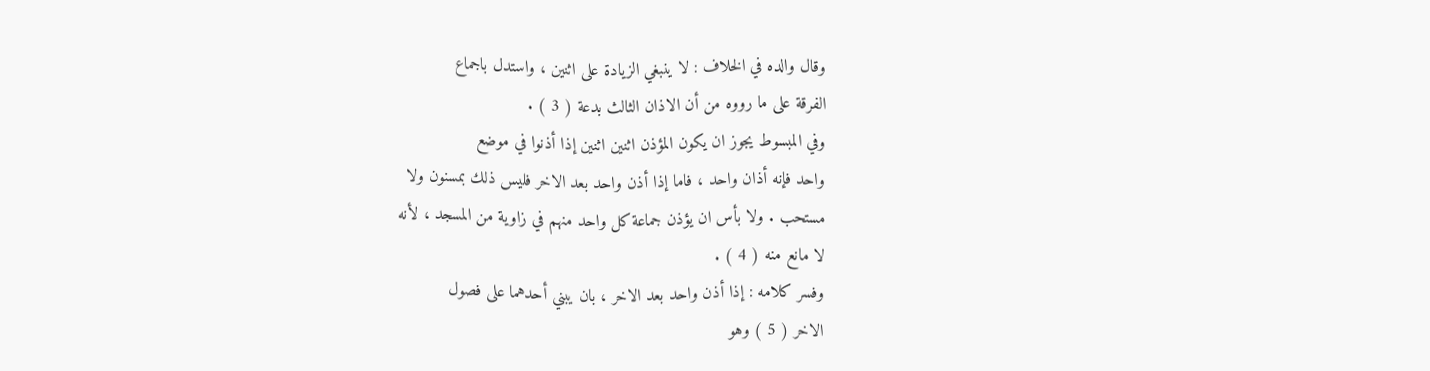وقال والده في الخلاف : لا ينبغي الزيادة على اثنين ، واستدل باجماع
الفرقة على ما رووه من أن الاذان الثالث بدعة ( 3 ) .
وفي المبسوط يجوز ان يكون المؤذن اثنين اثنين إذا أذنوا في موضع
واحد فإنه أذان واحد ، فاما إذا أذن واحد بعد الاخر فليس ذلك بمسنون ولا
مستحب . ولا بأس ان يؤذن جماعة كل واحد منهم في زاوية من المسجد ، لأنه
لا مانع منه ( 4 ) .
وفسر كلامه : إذا أذن واحد بعد الاخر ، بان يبني أحدهما على فصول
الاخر ( 5 ) وهو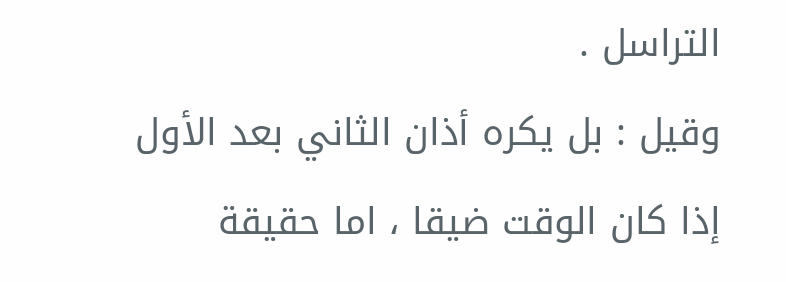التراسل .
وقيل : بل يكره أذان الثاني بعد الأول إذا كان الوقت ضيقا ، اما حقيقة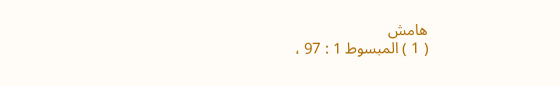هامش
( 1 ) المبسوط 1 : 97 ،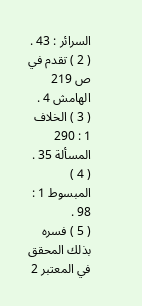السرائر : 43 .
( 2 ) تقدم في ص 219 الهامش 4 .
( 3 ) الخلاف 1 : 290 المسألة 35 .
( 4 ) المبسوط 1 : 98 .
( 5 ) فسره بذلك المحقق في المعتبر 2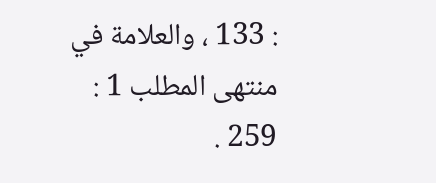: 133 ، والعلامة في منتهى المطلب 1 : 259 .